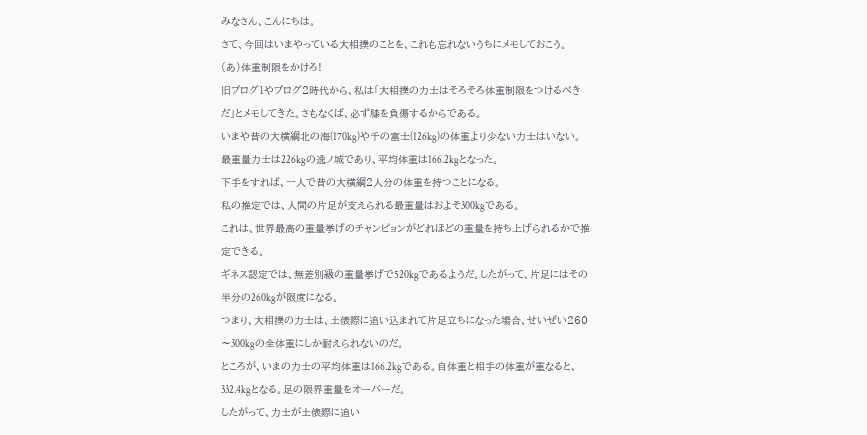みなさん、こんにちは。
さて、今回はいまやっている大相撲のことを、これも忘れないうちにメモしておこう。
(あ)体重制限をかけろ!
旧ブログ1やブログ2時代から、私は「大相撲の力士はそろそろ体重制限をつけるべきだ」とメモしてきた。さもなくば、必ず膝を負傷するからである。
いまや昔の大横綱北の海(170kg)や千の富士(126kg)の体重より少ない力士はいない。
最重量力士は226kgの逸ノ城であり、平均体重は166.2kgとなった。
下手をすれば、一人で昔の大横綱2人分の体重を持つことになる。
私の推定では、人間の片足が支えられる最重量はおよそ300kgである。
これは、世界最高の重量挙げのチャンピョンがどれほどの重量を持ち上げられるかで推定できる。
ギネス認定では、無差別級の重量挙げで520kgであるようだ。したがって、片足にはその半分の260kgが限度になる。
つまり、大相撲の力士は、土俵際に追い込まれて片足立ちになった場合、せいぜい260〜300kgの全体重にしか耐えられないのだ。
ところが、いまの力士の平均体重は166.2kgである。自体重と相手の体重が重なると、332.4kgとなる。足の限界重量をオーバーだ。
したがって、力士が土俵際に追い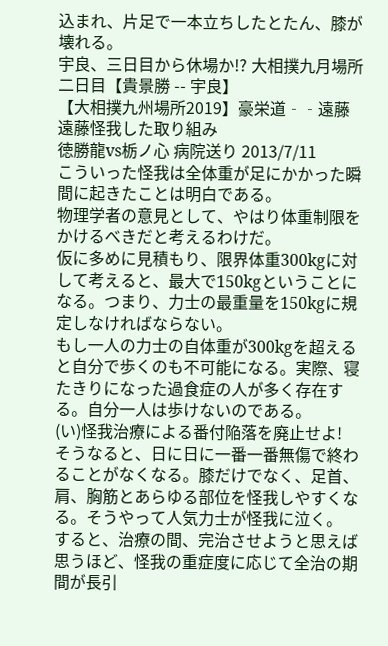込まれ、片足で一本立ちしたとたん、膝が壊れる。
宇良、三日目から休場か!? 大相撲九月場所二日目【貴景勝 -- 宇良】
【大相撲九州場所2019】豪栄道‐‐遠藤
遠藤怪我した取り組み
徳勝龍vs栃ノ心 病院送り 2013/7/11
こういった怪我は全体重が足にかかった瞬間に起きたことは明白である。
物理学者の意見として、やはり体重制限をかけるべきだと考えるわけだ。
仮に多めに見積もり、限界体重300kgに対して考えると、最大で150kgということになる。つまり、力士の最重量を150kgに規定しなければならない。
もし一人の力士の自体重が300kgを超えると自分で歩くのも不可能になる。実際、寝たきりになった過食症の人が多く存在する。自分一人は歩けないのである。
(い)怪我治療による番付陥落を廃止せよ!
そうなると、日に日に一番一番無傷で終わることがなくなる。膝だけでなく、足首、肩、胸筋とあらゆる部位を怪我しやすくなる。そうやって人気力士が怪我に泣く。
すると、治療の間、完治させようと思えば思うほど、怪我の重症度に応じて全治の期間が長引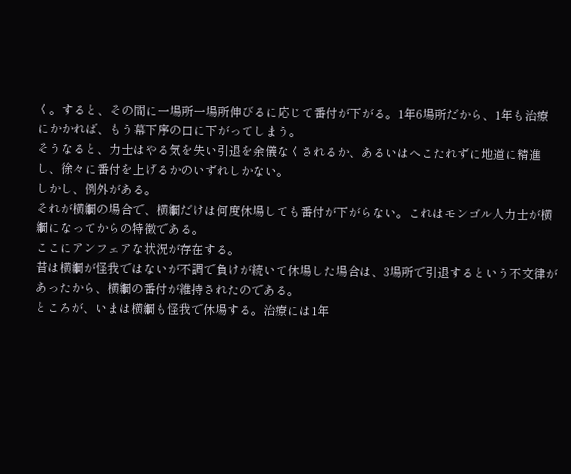く。すると、その間に一場所一場所伸びるに応じて番付が下がる。1年6場所だから、1年も治療にかかれば、もう幕下序の口に下がってしまう。
そうなると、力士はやる気を失い引退を余儀なくされるか、あるいはへこたれずに地道に精進し、徐々に番付を上げるかのいずれしかない。
しかし、例外がある。
それが横綱の場合で、横綱だけは何度休場しても番付が下がらない。これはモンゴル人力士が横綱になってからの特徴である。
ここにアンフェアな状況が存在する。
昔は横綱が怪我ではないが不調で負けが続いて休場した場合は、3場所で引退するという不文律があったから、横綱の番付が維持されたのである。
ところが、いまは横綱も怪我で休場する。治療には1年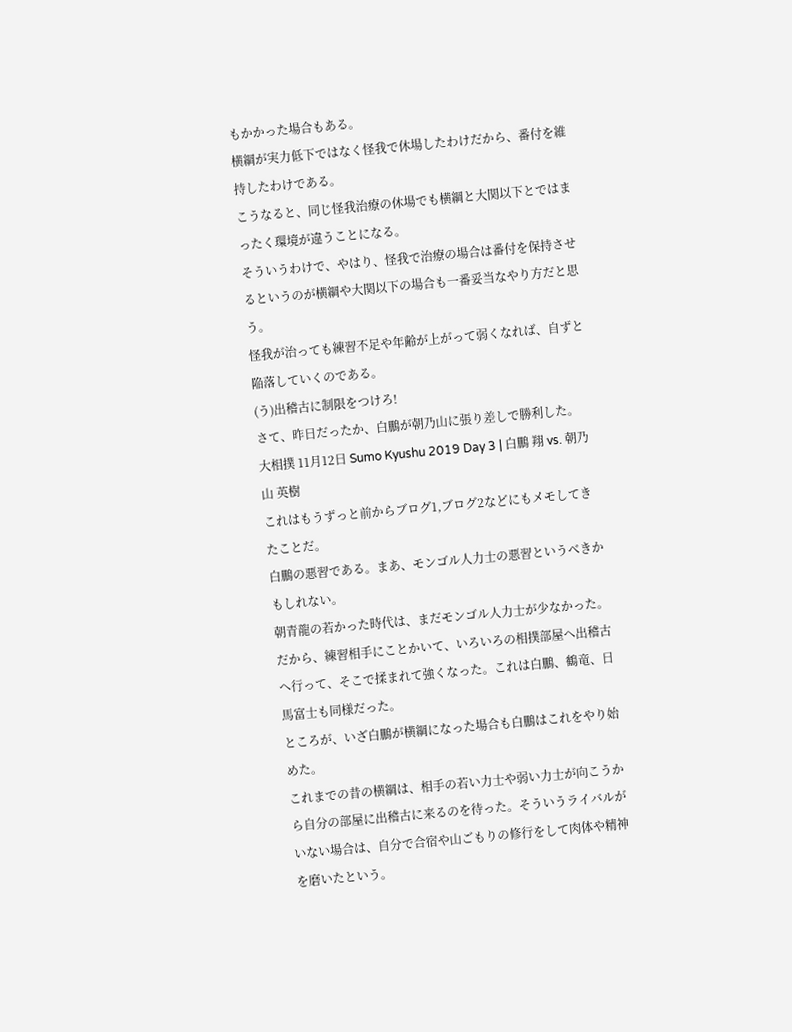もかかった場合もある。
横綱が実力低下ではなく怪我で休場したわけだから、番付を維持したわけである。
こうなると、同じ怪我治療の休場でも横綱と大関以下とではまったく環境が違うことになる。
そういうわけで、やはり、怪我で治療の場合は番付を保持させるというのが横綱や大関以下の場合も一番妥当なやり方だと思う。
怪我が治っても練習不足や年齢が上がって弱くなれば、自ずと陥落していくのである。
(う)出稽古に制限をつけろ!
さて、昨日だったか、白鵬が朝乃山に張り差しで勝利した。
大相撲 11月12日 Sumo Kyushu 2019 Day 3 | 白鵬 翔 vs. 朝乃山 英樹
これはもうずっと前からブログ1,ブログ2などにもメモしてきたことだ。
白鵬の悪習である。まあ、モンゴル人力士の悪習というべきかもしれない。
朝青龍の若かった時代は、まだモンゴル人力士が少なかった。だから、練習相手にことかいて、いろいろの相撲部屋へ出稽古へ行って、そこで揉まれて強くなった。これは白鵬、鶴竜、日馬富士も同様だった。
ところが、いざ白鵬が横綱になった場合も白鵬はこれをやり始めた。
これまでの昔の横綱は、相手の若い力士や弱い力士が向こうから自分の部屋に出稽古に来るのを待った。そういうライバルがいない場合は、自分で合宿や山ごもりの修行をして肉体や精神を磨いたという。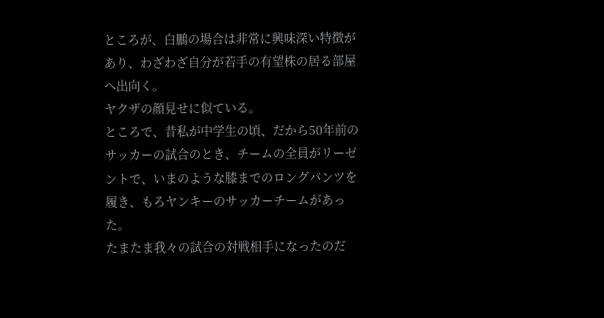ところが、白鵬の場合は非常に興味深い特徴があり、わざわざ自分が若手の有望株の居る部屋へ出向く。
ヤクザの顔見せに似ている。
ところで、昔私が中学生の頃、だから50年前のサッカーの試合のとき、チームの全員がリーゼントで、いまのような膝までのロングパンツを履き、もろヤンキーのサッカーチームがあった。
たまたま我々の試合の対戦相手になったのだ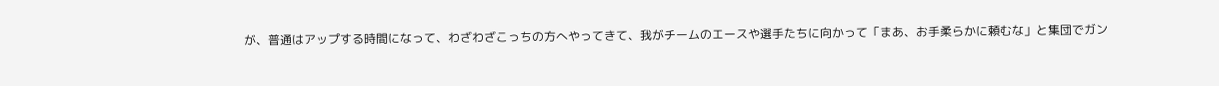が、普通はアップする時間になって、わざわざこっちの方へやってきて、我がチームのエースや選手たちに向かって「まあ、お手柔らかに頼むな」と集団でガン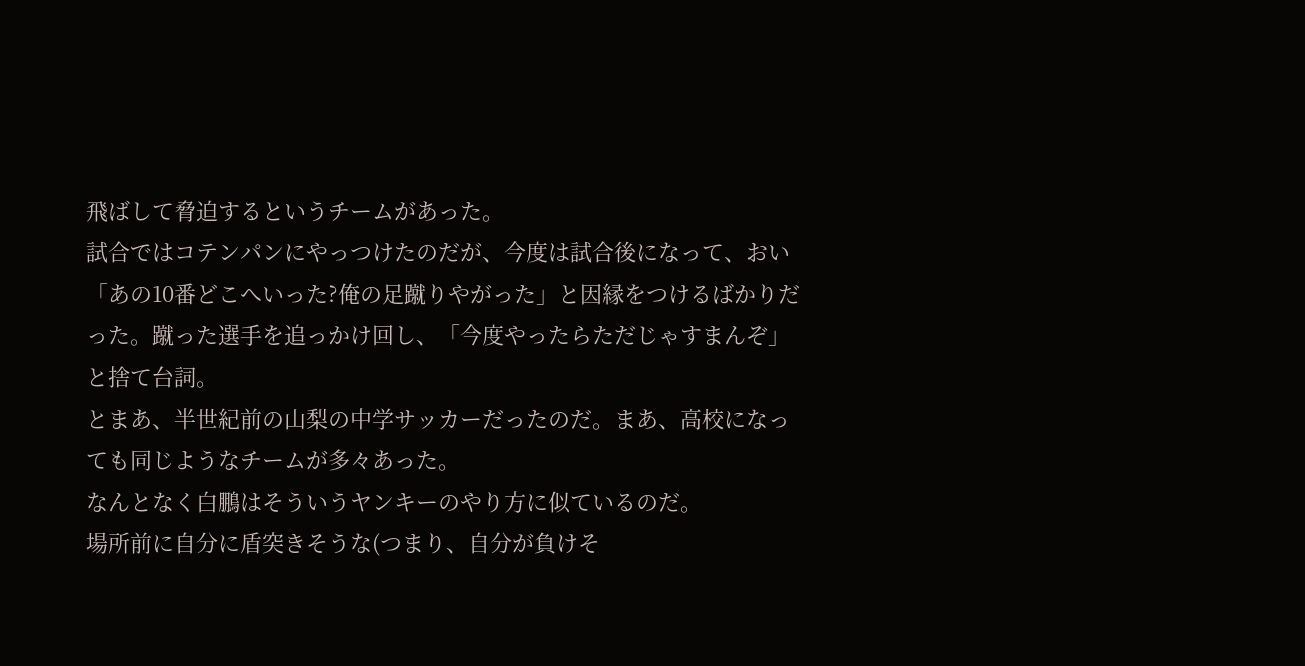飛ばして脅迫するというチームがあった。
試合ではコテンパンにやっつけたのだが、今度は試合後になって、おい「あの10番どこへいった?俺の足蹴りやがった」と因縁をつけるばかりだった。蹴った選手を追っかけ回し、「今度やったらただじゃすまんぞ」と捨て台詞。
とまあ、半世紀前の山梨の中学サッカーだったのだ。まあ、高校になっても同じようなチームが多々あった。
なんとなく白鵬はそういうヤンキーのやり方に似ているのだ。
場所前に自分に盾突きそうな(つまり、自分が負けそ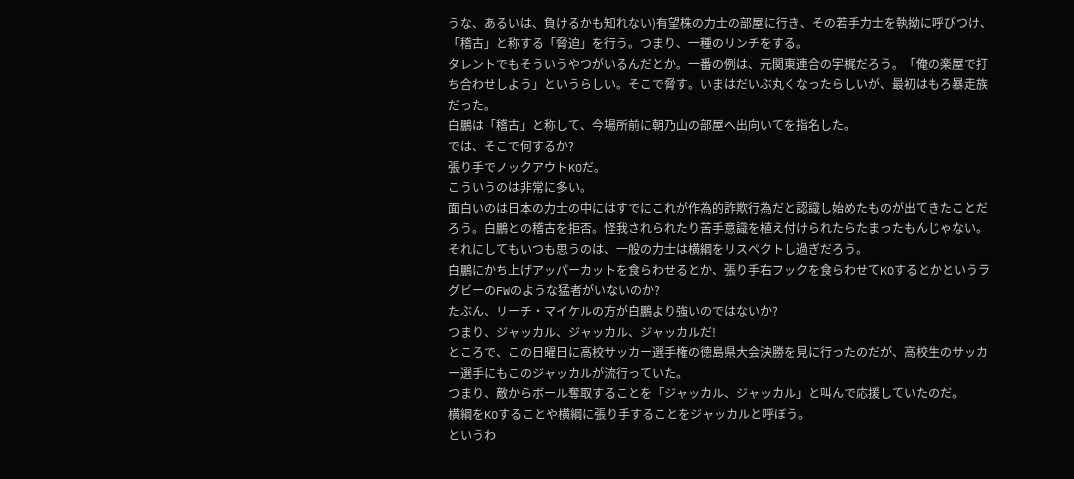うな、あるいは、負けるかも知れない)有望株の力士の部屋に行き、その若手力士を執拗に呼びつけ、「稽古」と称する「脅迫」を行う。つまり、一種のリンチをする。
タレントでもそういうやつがいるんだとか。一番の例は、元関東連合の宇梶だろう。「俺の楽屋で打ち合わせしよう」というらしい。そこで脅す。いまはだいぶ丸くなったらしいが、最初はもろ暴走族だった。
白鵬は「稽古」と称して、今場所前に朝乃山の部屋へ出向いてを指名した。
では、そこで何するか?
張り手でノックアウトKOだ。
こういうのは非常に多い。
面白いのは日本の力士の中にはすでにこれが作為的詐欺行為だと認識し始めたものが出てきたことだろう。白鵬との稽古を拒否。怪我されられたり苦手意識を植え付けられたらたまったもんじゃない。
それにしてもいつも思うのは、一般の力士は横綱をリスペクトし過ぎだろう。
白鵬にかち上げアッパーカットを食らわせるとか、張り手右フックを食らわせてKOするとかというラグビーのFWのような猛者がいないのか?
たぶん、リーチ・マイケルの方が白鵬より強いのではないか?
つまり、ジャッカル、ジャッカル、ジャッカルだ!
ところで、この日曜日に高校サッカー選手権の徳島県大会決勝を見に行ったのだが、高校生のサッカー選手にもこのジャッカルが流行っていた。
つまり、敵からボール奪取することを「ジャッカル、ジャッカル」と叫んで応援していたのだ。
横綱をKOすることや横綱に張り手することをジャッカルと呼ぼう。
というわ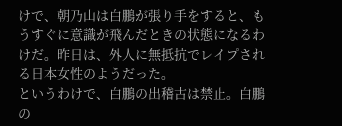けで、朝乃山は白鵬が張り手をすると、もうすぐに意識が飛んだときの状態になるわけだ。昨日は、外人に無抵抗でレイプされる日本女性のようだった。
というわけで、白鵬の出稽古は禁止。白鵬の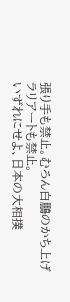張り手も禁止。むろん白鵬のかち上げラリアートも禁止。
いずれにせよ、日本の大相撲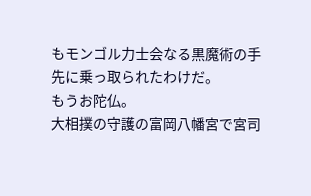もモンゴル力士会なる黒魔術の手先に乗っ取られたわけだ。
もうお陀仏。
大相撲の守護の富岡八幡宮で宮司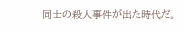同士の殺人事件が出た時代だ。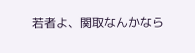若者よ、関取なんかなら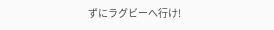ずにラグビーへ行け!